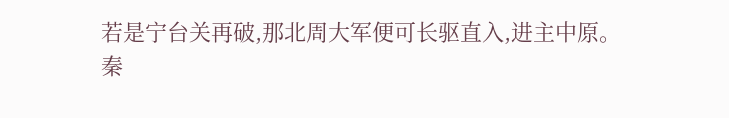若是宁台关再破,那北周大军便可长驱直入,进主中原。
秦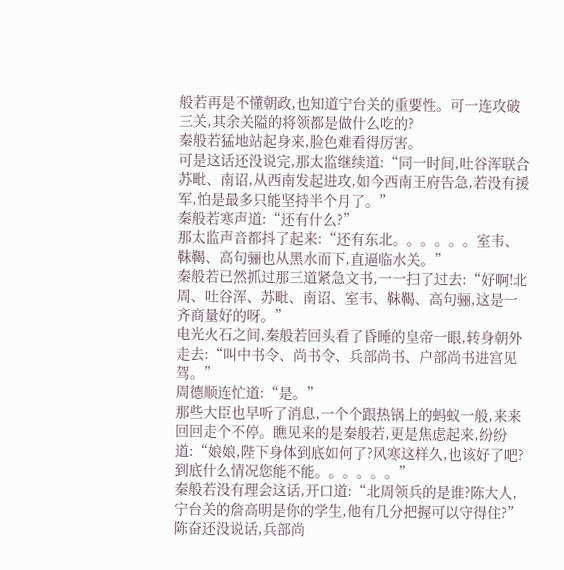般若再是不懂朝政,也知道宁台关的重要性。可一连攻破三关,其余关隘的将领都是做什么吃的?
秦般若猛地站起身来,脸色难看得厉害。
可是这话还没说完,那太监继续道:“同一时间,吐谷浑联合苏毗、南诏,从西南发起进攻,如今西南王府告急,若没有援军,怕是最多只能坚持半个月了。”
秦般若寒声道:“还有什么?”
那太监声音都抖了起来:“还有东北。。。。。。室韦、靺鞨、高句骊也从黑水而下,直逼临水关。”
秦般若已然抓过那三道紧急文书,一一扫了过去:“好啊!北周、吐谷浑、苏毗、南诏、室韦、靺鞨、高句骊,这是一齐商量好的呀。”
电光火石之间,秦般若回头看了昏睡的皇帝一眼,转身朝外走去:“叫中书令、尚书令、兵部尚书、户部尚书进宫见驾。”
周德顺连忙道:“是。”
那些大臣也早听了消息,一个个跟热锅上的蚂蚁一般,来来回回走个不停。瞧见来的是秦般若,更是焦虑起来,纷纷道:“娘娘,陛下身体到底如何了?风寒这样久,也该好了吧?到底什么情况您能不能。。。。。。”
秦般若没有理会这话,开口道:“北周领兵的是谁?陈大人,宁台关的詹高明是你的学生,他有几分把握可以守得住?”
陈奋还没说话,兵部尚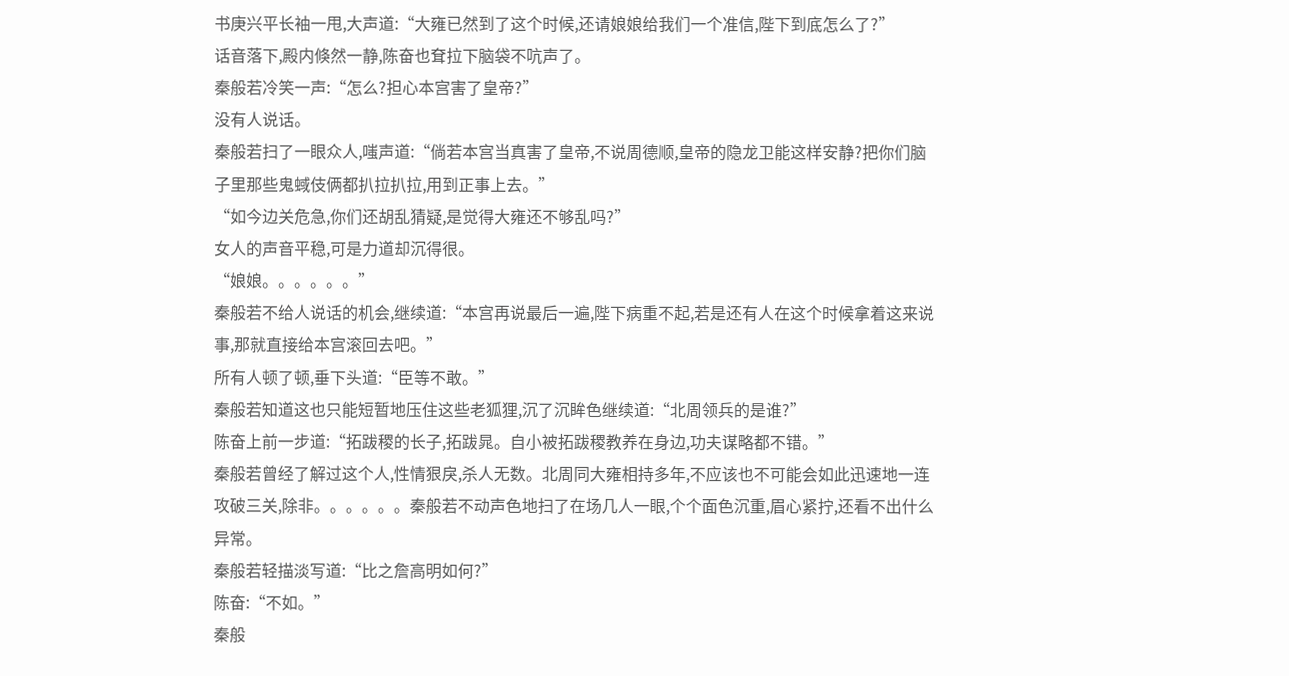书庚兴平长袖一甩,大声道:“大雍已然到了这个时候,还请娘娘给我们一个准信,陛下到底怎么了?”
话音落下,殿内倏然一静,陈奋也耷拉下脑袋不吭声了。
秦般若冷笑一声:“怎么?担心本宫害了皇帝?”
没有人说话。
秦般若扫了一眼众人,嗤声道:“倘若本宫当真害了皇帝,不说周德顺,皇帝的隐龙卫能这样安静?把你们脑子里那些鬼蜮伎俩都扒拉扒拉,用到正事上去。”
“如今边关危急,你们还胡乱猜疑,是觉得大雍还不够乱吗?”
女人的声音平稳,可是力道却沉得很。
“娘娘。。。。。。”
秦般若不给人说话的机会,继续道:“本宫再说最后一遍,陛下病重不起,若是还有人在这个时候拿着这来说事,那就直接给本宫滚回去吧。”
所有人顿了顿,垂下头道:“臣等不敢。”
秦般若知道这也只能短暂地压住这些老狐狸,沉了沉眸色继续道:“北周领兵的是谁?”
陈奋上前一步道:“拓跋稷的长子,拓跋晁。自小被拓跋稷教养在身边,功夫谋略都不错。”
秦般若曾经了解过这个人,性情狠戾,杀人无数。北周同大雍相持多年,不应该也不可能会如此迅速地一连攻破三关,除非。。。。。。秦般若不动声色地扫了在场几人一眼,个个面色沉重,眉心紧拧,还看不出什么异常。
秦般若轻描淡写道:“比之詹高明如何?”
陈奋:“不如。”
秦般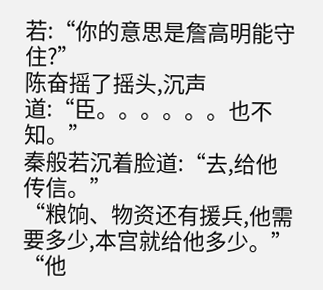若:“你的意思是詹高明能守住?”
陈奋摇了摇头,沉声道:“臣。。。。。。也不知。”
秦般若沉着脸道:“去,给他传信。”
“粮饷、物资还有援兵,他需要多少,本宫就给他多少。”
“他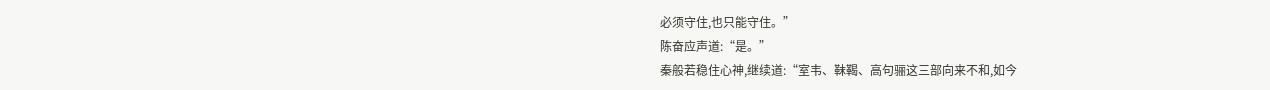必须守住,也只能守住。”
陈奋应声道:“是。”
秦般若稳住心神,继续道:“室韦、靺鞨、高句骊这三部向来不和,如今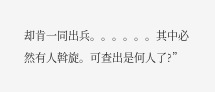却肯一同出兵。。。。。。其中必然有人斡旋。可查出是何人了?”